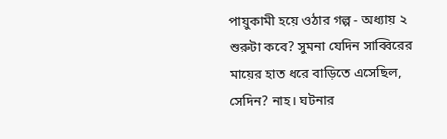পায়ুকামী হয়ে ওঠার গল্প - অধ্যায় ২
শুরুটা কবে? সুমনা যেদিন সাব্বিরের মায়ের হাত ধরে বাড়িতে এসেছিল, সেদিন? নাহ। ঘটনার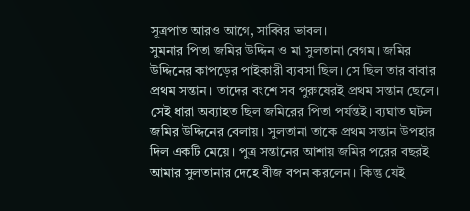সূত্রপাত আরও আগে, সাব্বির ভাবল।
সুমনার পিতা জমির উদ্দিন ও মা সুলতানা বেগম। জমির উদ্দিনের কাপড়ের পাইকারী ব্যবসা ছিল। সে ছিল তার বাবার প্রথম সন্তান। তাদের বংশে সব পুরুষেরই প্রথম সন্তান ছেলে। সেই ধারা অব্যাহত ছিল জমিরের পিতা পর্যন্তই। ব্যঘাত ঘটল জমির উদ্দিনের বেলায়। সুলতানা তাকে প্রথম সন্তান উপহার দিল একটি মেয়ে। পুত্র সন্তানের আশায় জমির পরের বছরই আমার সুলতানার দেহে বীজ বপন করলেন। কিন্তু যেই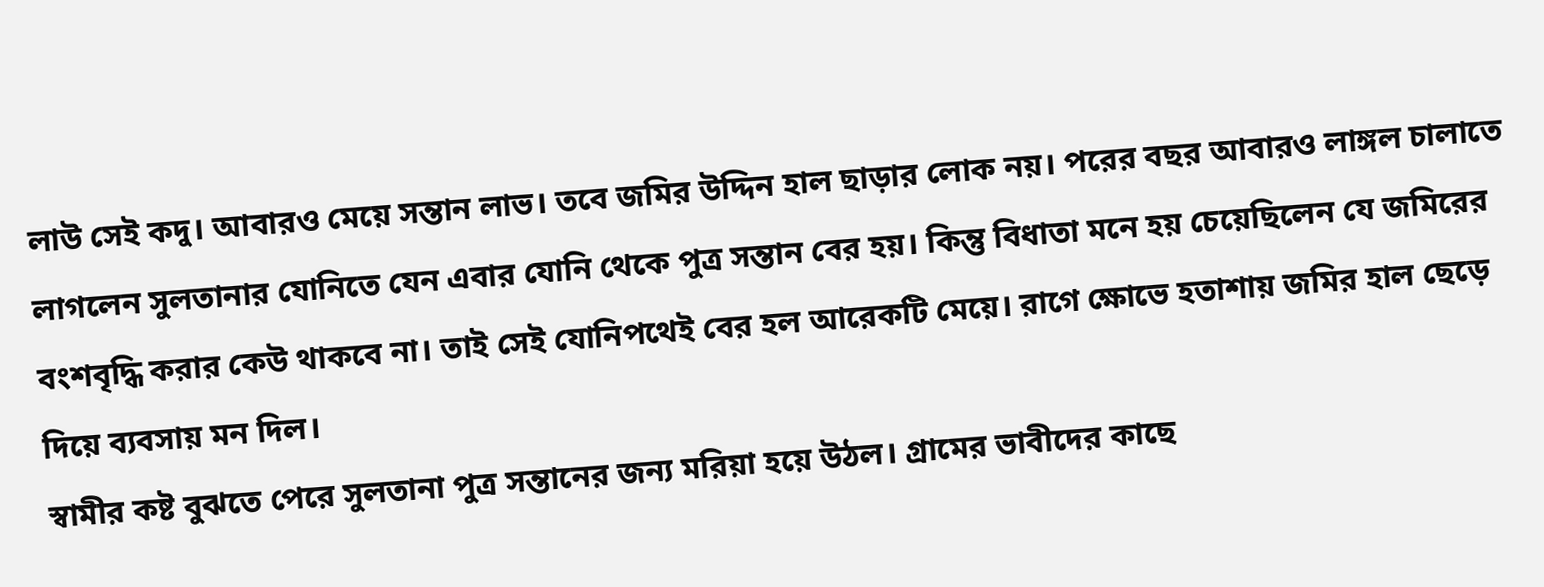লাউ সেই কদু। আবারও মেয়ে সন্তান লাভ। তবে জমির উদ্দিন হাল ছাড়ার লোক নয়। পরের বছর আবারও লাঙ্গল চালাতে লাগলেন সুলতানার যোনিতে যেন এবার যোনি থেকে পুত্র সন্তান বের হয়। কিন্তু বিধাতা মনে হয় চেয়েছিলেন যে জমিরের বংশবৃদ্ধি করার কেউ থাকবে না। তাই সেই যোনিপথেই বের হল আরেকটি মেয়ে। রাগে ক্ষোভে হতাশায় জমির হাল ছেড়ে দিয়ে ব্যবসায় মন দিল।
স্বামীর কষ্ট বুঝতে পেরে সুলতানা পুত্র সন্তানের জন্য মরিয়া হয়ে উঠল। গ্রামের ভাবীদের কাছে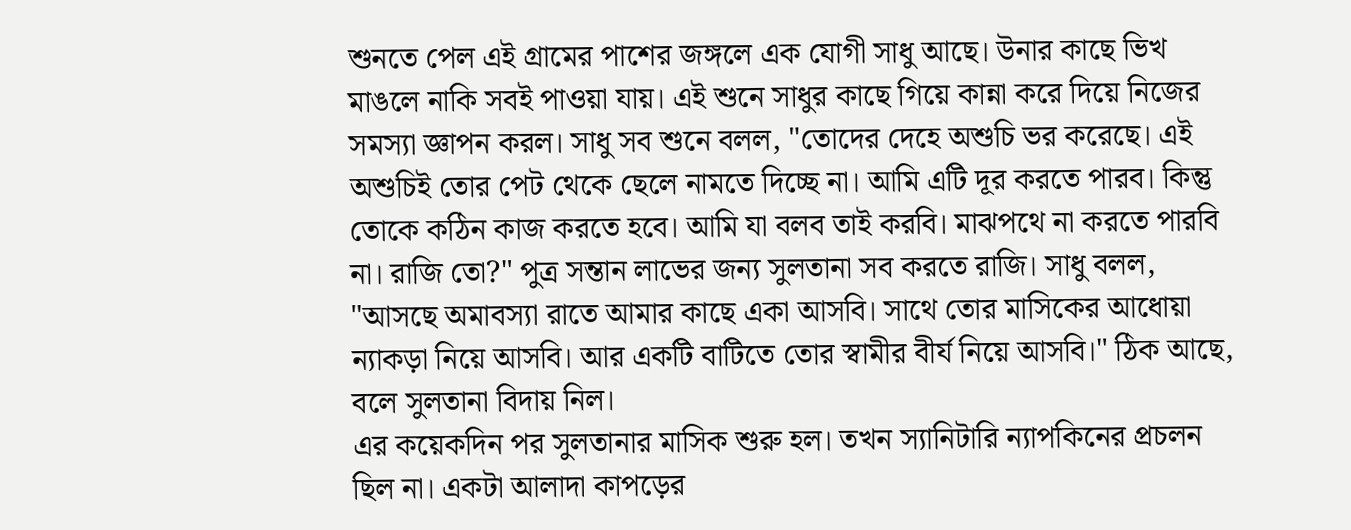শুনতে পেল এই গ্রামের পাশের জঙ্গলে এক যোগী সাধু আছে। উনার কাছে ভিখ মাঙলে নাকি সবই পাওয়া যায়। এই শুনে সাধুর কাছে গিয়ে কান্না করে দিয়ে নিজের সমস্যা জ্ঞাপন করল। সাধু সব শুনে বলল, "তোদের দেহে অশুচি ভর করেছে। এই অশুচিই তোর পেট থেকে ছেলে নামতে দিচ্ছে না। আমি এটি দূর করতে পারব। কিন্তু তোকে কঠিন কাজ করতে হবে। আমি যা বলব তাই করবি। মাঝপথে না করতে পারবি না। রাজি তো?" পুত্র সন্তান লাভের জন্য সুলতানা সব করতে রাজি। সাধু বলল, "আসছে অমাবস্যা রাতে আমার কাছে একা আসবি। সাথে তোর মাসিকের আধোয়া ন্যাকড়া নিয়ে আসবি। আর একটি বাটিতে তোর স্বামীর বীর্য নিয়ে আসবি।" ঠিক আছে, বলে সুলতানা বিদায় নিল।
এর কয়েকদিন পর সুলতানার মাসিক শুরু হল। তখন স্যানিটারি ন্যাপকিনের প্রচলন ছিল না। একটা আলাদা কাপড়ের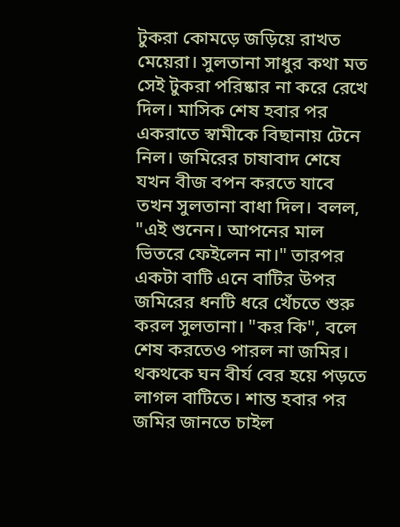টুকরা কোমড়ে জড়িয়ে রাখত মেয়েরা। সুলতানা সাধুর কথা মত সেই টুকরা পরিষ্কার না করে রেখে দিল। মাসিক শেষ হবার পর একরাতে স্বামীকে বিছানায় টেনে নিল। জমিরের চাষাবাদ শেষে যখন বীজ বপন করতে যাবে তখন সুলতানা বাধা দিল। বলল, "এই শুনেন। আপনের মাল ভিতরে ফেইলেন না।" তারপর একটা বাটি এনে বাটির উপর জমিরের ধনটি ধরে খেঁচতে শুরু করল সুলতানা। "কর কি", বলে শেষ করতেও পারল না জমির। থকথকে ঘন বীর্য বের হয়ে পড়তে লাগল বাটিতে। শান্ত হবার পর জমির জানতে চাইল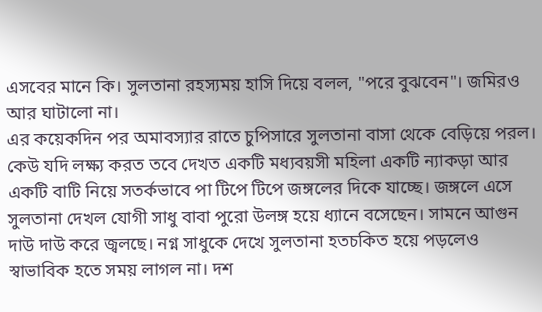এসবের মানে কি। সুলতানা রহস্যময় হাসি দিয়ে বলল, "পরে বুঝবেন"। জমিরও আর ঘাটালো না।
এর কয়েকদিন পর অমাবস্যার রাতে চুপিসারে সুলতানা বাসা থেকে বেড়িয়ে পরল। কেউ যদি লক্ষ্য করত তবে দেখত একটি মধ্যবয়সী মহিলা একটি ন্যাকড়া আর একটি বাটি নিয়ে সতর্কভাবে পা টিপে টিপে জঙ্গলের দিকে যাচ্ছে। জঙ্গলে এসে সুলতানা দেখল যোগী সাধু বাবা পুরো উলঙ্গ হয়ে ধ্যানে বসেছেন। সামনে আগুন দাউ দাউ করে জ্বলছে। নগ্ন সাধুকে দেখে সুলতানা হতচকিত হয়ে পড়লেও স্বাভাবিক হতে সময় লাগল না। দশ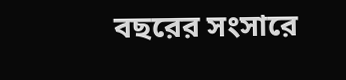বছরের সংসারে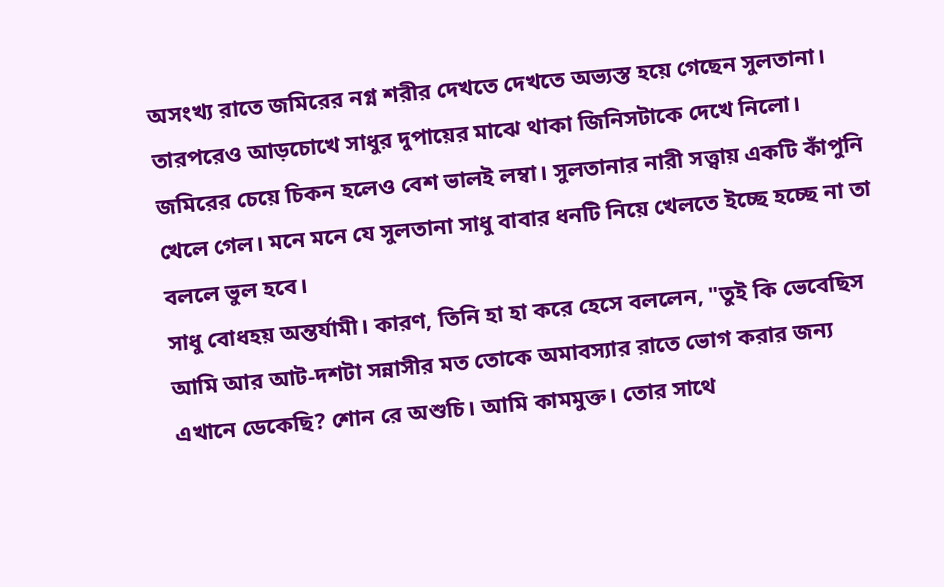অসংখ্য রাতে জমিরের নগ্ন শরীর দেখতে দেখতে অভ্যস্ত হয়ে গেছেন সুলতানা। তারপরেও আড়চোখে সাধুর দুপায়ের মাঝে থাকা জিনিসটাকে দেখে নিলো। জমিরের চেয়ে চিকন হলেও বেশ ভালই লম্বা। সুলতানার নারী সত্ত্বায় একটি কাঁপুনি খেলে গেল। মনে মনে যে সুলতানা সাধু বাবার ধনটি নিয়ে খেলতে ইচ্ছে হচ্ছে না তা বললে ভুল হবে।
সাধু বোধহয় অন্তর্যামী। কারণ, তিনি হা হা করে হেসে বললেন, "তুই কি ভেবেছিস আমি আর আট-দশটা সন্নাসীর মত তোকে অমাবস্যার রাতে ভোগ করার জন্য এখানে ডেকেছি? শোন রে অশুচি। আমি কামমুক্ত। তোর সাথে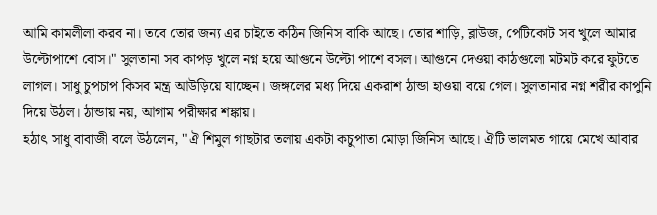আমি কামলীলা করব না। তবে তোর জন্য এর চাইতে কঠিন জিনিস বাকি আছে। তোর শাড়ি, ব্লাউজ, পেটিকোট সব খুলে আমার উল্টোপাশে বোস।" সুলতানা সব কাপড় খুলে নগ্ন হয়ে আগুনে উল্টো পাশে বসল। আগুনে দেওয়া কাঠগুলো মটমট করে ফুটতে লাগল। সাধু চুপচাপ কিসব মন্ত্র আউড়িয়ে যাচ্ছেন। জঙ্গলের মধ্য দিয়ে একরাশ ঠান্ডা হাওয়া বয়ে গেল। সুলতানার নগ্ন শরীর কাপুনি দিয়ে উঠল। ঠান্ডায় নয়, আগাম পরীক্ষার শঙ্কায়।
হঠাৎ সাধু বাবাজী বলে উঠলেন, "ঐ শিমুল গাছটার তলায় একটা কচুপাতা মোড়া জিনিস আছে। ঐটি ভালমত গায়ে মেখে আবার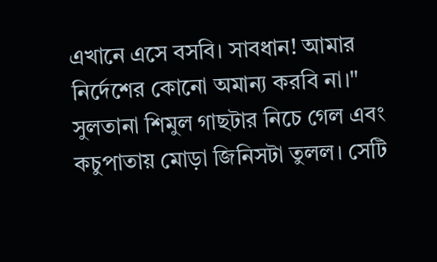এখানে এসে বসবি। সাবধান! আমার নির্দেশের কোনো অমান্য করবি না।" সুলতানা শিমুল গাছটার নিচে গেল এবং কচুপাতায় মোড়া জিনিসটা তুলল। সেটি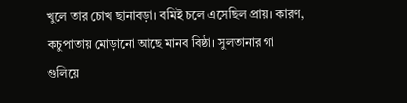খুলে তার চোখ ছানাবড়া। বমিই চলে এসেছিল প্রায়। কারণ, কচুপাতায় মোড়ানো আছে মানব বিষ্ঠা। সুলতানার গা গুলিয়ে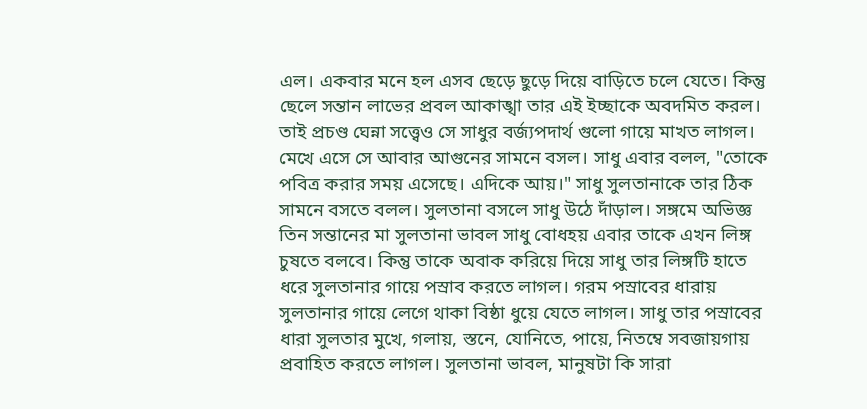এল। একবার মনে হল এসব ছেড়ে ছুড়ে দিয়ে বাড়িতে চলে যেতে। কিন্তু ছেলে সন্তান লাভের প্রবল আকাঙ্খা তার এই ইচ্ছাকে অবদমিত করল। তাই প্রচণ্ড ঘেন্না সত্ত্বেও সে সাধুর বর্জ্যপদার্থ গুলো গায়ে মাখত লাগল। মেখে এসে সে আবার আগুনের সামনে বসল। সাধু এবার বলল, "তোকে পবিত্র করার সময় এসেছে। এদিকে আয়।" সাধু সুলতানাকে তার ঠিক সামনে বসতে বলল। সুলতানা বসলে সাধু উঠে দাঁড়াল। সঙ্গমে অভিজ্ঞ তিন সন্তানের মা সুলতানা ভাবল সাধু বোধহয় এবার তাকে এখন লিঙ্গ চুষতে বলবে। কিন্তু তাকে অবাক করিয়ে দিয়ে সাধু তার লিঙ্গটি হাতে ধরে সুলতানার গায়ে পস্রাব করতে লাগল। গরম পস্রাবের ধারায় সুলতানার গায়ে লেগে থাকা বিষ্ঠা ধুয়ে যেতে লাগল। সাধু তার পস্রাবের ধারা সুলতার মুখে, গলায়, স্তনে, যোনিতে, পায়ে, নিতম্বে সবজায়গায় প্রবাহিত করতে লাগল। সুলতানা ভাবল, মানুষটা কি সারা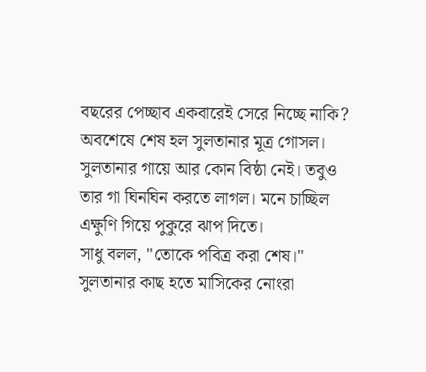বছরের পেচ্ছাব একবারেই সেরে নিচ্ছে নাকি? অবশেষে শেষ হল সুলতানার মূত্র গোসল। সুলতানার গায়ে আর কোন বিষ্ঠা নেই। তবুও তার গা ঘিনঘিন করতে লাগল। মনে চাচ্ছিল এক্ষুণি গিয়ে পুকুরে ঝাপ দিতে।
সাধু বলল, "তোকে পবিত্র করা শেষ।" সুলতানার কাছ হতে মাসিকের নোংরা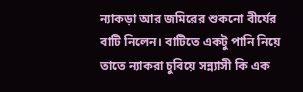ন্যাকড়া আর জমিরের শুকনো বীর্যের বাটি নিলেন। বাটিতে একটু পানি নিয়ে তাতে ন্যাকরা চুবিয়ে সন্ন্যাসী কি এক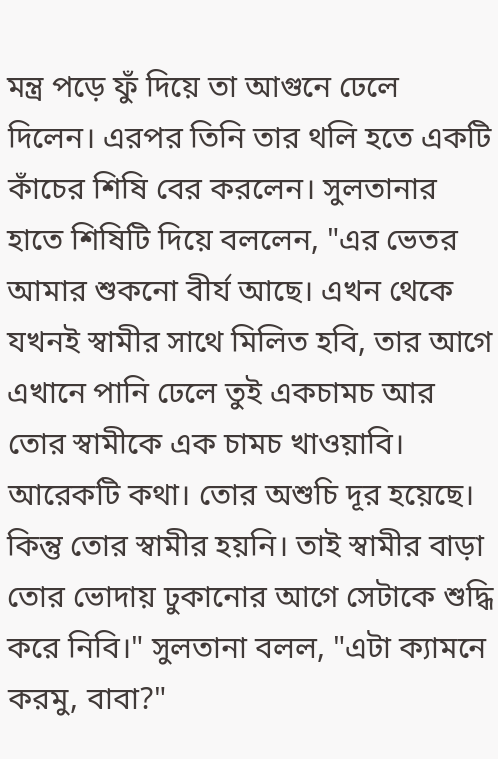মন্ত্র পড়ে ফুঁ দিয়ে তা আগুনে ঢেলে দিলেন। এরপর তিনি তার থলি হতে একটি কাঁচের শিষি বের করলেন। সুলতানার হাতে শিষিটি দিয়ে বললেন, "এর ভেতর আমার শুকনো বীর্য আছে। এখন থেকে যখনই স্বামীর সাথে মিলিত হবি, তার আগে এখানে পানি ঢেলে তুই একচামচ আর তোর স্বামীকে এক চামচ খাওয়াবি। আরেকটি কথা। তোর অশুচি দূর হয়েছে। কিন্তু তোর স্বামীর হয়নি। তাই স্বামীর বাড়া তোর ভোদায় ঢুকানোর আগে সেটাকে শুদ্ধি করে নিবি।" সুলতানা বলল, "এটা ক্যামনে করমু, বাবা?"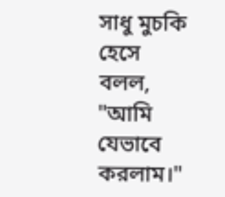সাধু মুচকি হেসে বলল, "আমি যেভাবে করলাম।"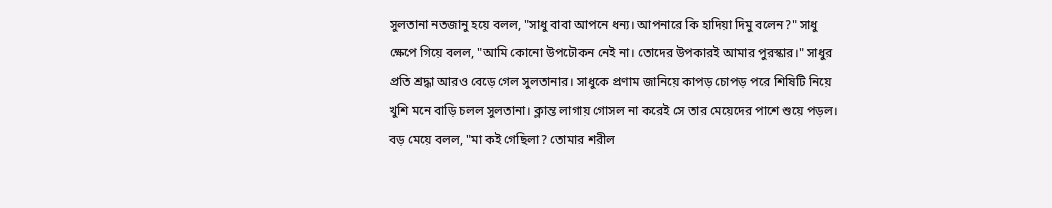সুলতানা নতজানু হয়ে বলল, "সাধু বাবা আপনে ধন্য। আপনারে কি হাদিয়া দিমু বলেন?" সাধু ক্ষেপে গিয়ে বলল, "আমি কোনো উপঢৌকন নেই না। তোদের উপকারই আমার পুরস্কার।" সাধুর প্রতি শ্রদ্ধা আরও বেড়ে গেল সুলতানার। সাধুকে প্রণাম জানিয়ে কাপড় চোপড় পরে শিষিটি নিয়ে খুশি মনে বাড়ি চলল সুলতানা। ক্লান্ত লাগায় গোসল না করেই সে তার মেয়েদের পাশে শুয়ে পড়ল। বড় মেয়ে বলল, "মা কই গেছিলা? তোমার শরীল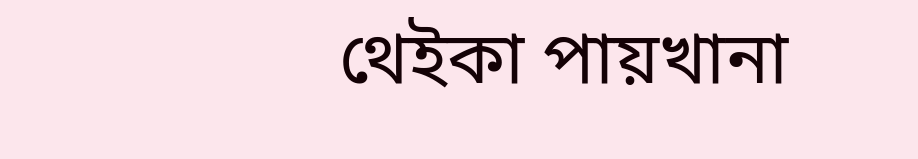থেইকা পায়খানা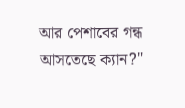আর পেশাবের গন্ধ আসতেছে ক্যান?"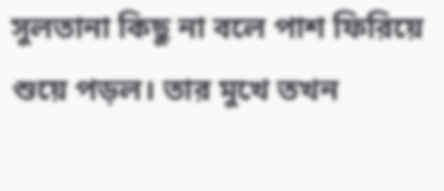সুলতানা কিছু না বলে পাশ ফিরিয়ে শুয়ে পড়ল। তার মুখে তখন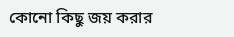কোনো কিছু জয় করার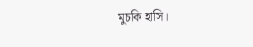মুচকি হাসি।